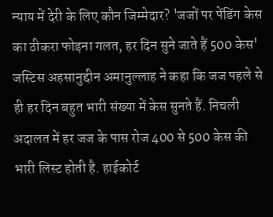न्याय में देरी के लिए कौन जिम्मेदार? 'जजों पर पेंडिंग केस का ठीकरा फोड़ना गलत, हर दिन सुने जाते हैं 500 केस'
जस्टिस अहसानुद्दीन अमानुल्लाह ने कहा कि जज पहले से ही हर दिन बहुत भारी संख्या में केस सुनते हैं. निचली अदालत में हर जज के पास रोज 400 से 500 केस की भारी लिस्ट होती है. हाईकोर्ट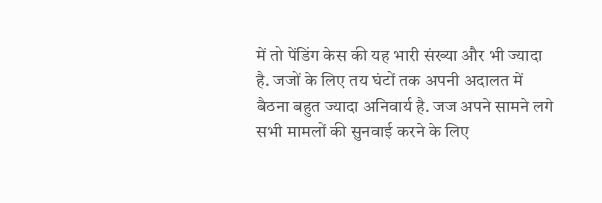में तो पेंडिंग केस की यह भारी संख्या और भी ज्यादा है. जजों के लिए तय घंटों तक अपनी अदालत में बैठना बहुत ज्यादा अनिवार्य है. जज अपने सामने लगे सभी मामलों की सुनवाई करने के लिए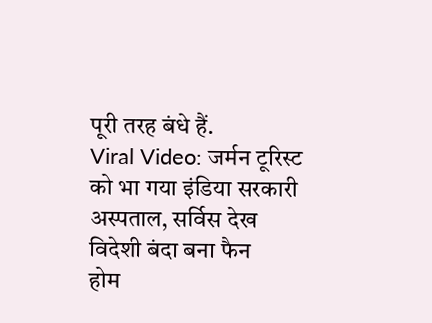पूरी तरह बंधे हैं.
Viral Video: जर्मन टूरिस्ट को भा गया इंडिया सरकारी अस्पताल, सर्विस देख विदेशी बंदा बना फैन
होम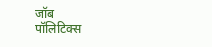जॉब
पॉलिटिक्स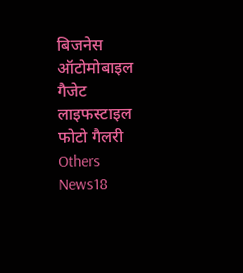बिजनेस
ऑटोमोबाइल
गैजेट
लाइफस्टाइल
फोटो गैलरी
Others
News18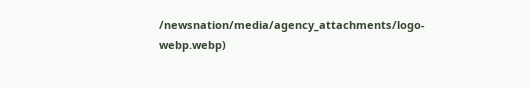/newsnation/media/agency_attachments/logo-webp.webp)